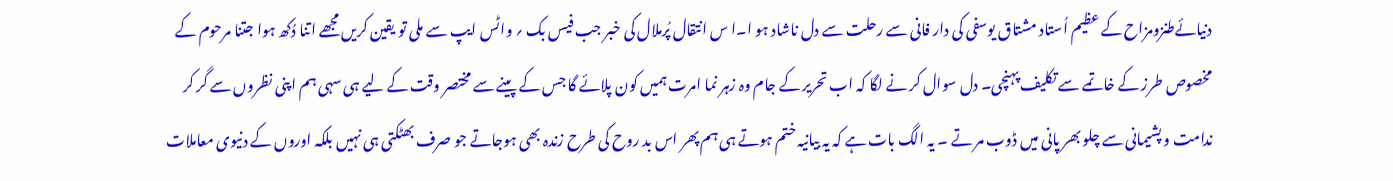دنیائےطنزومزاح کے عظیم اُستاد مشتاق یوسفی کی دار فانی سے رحلت سے دل ناشاد ہو ا۔ا س انتقال پُرملال کی خبر جب فیس بک ؍ واٹس ایپ سے ملی تو یقین کریں مجھے اتنا دُکھ ہوا جتنا مرحوم کے مخصوص طرز کے خاتمے سے تکلیف پہنچی۔ دل سوال کر نے لگا کہ اب تحریر کے جام وہ زہر نما امرت ہمیں کون پلائے گا جس کے پینے سے مختصر وقت کے لیے ہی سہی ہم اپنی نظروں سے گر کر ندامت و پشیمانی سے چلو بھر پانی میں ڈوب مر تے ۔ یہ الگ بات ہے کہ یہ بیانیہ ختم ہوتے ہی ہم پھر اس بد روح کی طرح زندہ بھی ہوجاتے جو صرف بھٹکتی ہی نہیں بلکہ اوروں کے دنیوی معاملات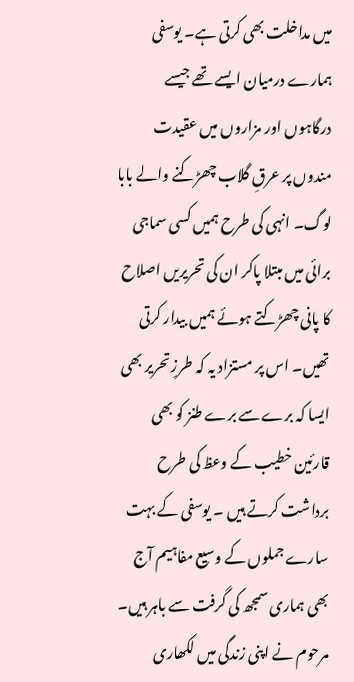میں مداخلت بھی کرتی ہے۔ یوسفی ہمارے درمیان ایسے تھے جیسے درگاہوں اور مزاروں میں عقیدت مندوں پر عرقِ گلاب چھڑکنے والے بابا لوگ۔ انہی کی طرح ہمیں کسی سماجی برائی میں مبتلا پاکر ان کی تحریریں اصلاح کا پانی چھڑکتے ہوئے ہمیں بیدار کرتی تھیں۔ اس پر مستزاد یہ کہ طرزِ تحریر بھی ایسا کہ برے سے برے طنز کو بھی قارئین خطیب کے وعظ کی طرح برداشت کرتے ہیں ۔ یوسفی کے بہت سارے جملوں کے وسیع مفاہیم آج بھی ہماری سمجھ کی گرفت سے باہر ہیں۔ مرحوم نے اپنی زندگی میں لکھاری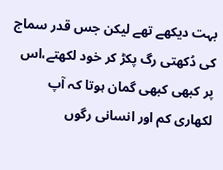بہت دیکھے تھے لیکن جس قدر سماج کی دُکھتی رگ پکڑ کر خود لکھتے،اس پر کبھی کبھی گمان ہوتا کہ آپ لکھاری کم اور انسانی رگوں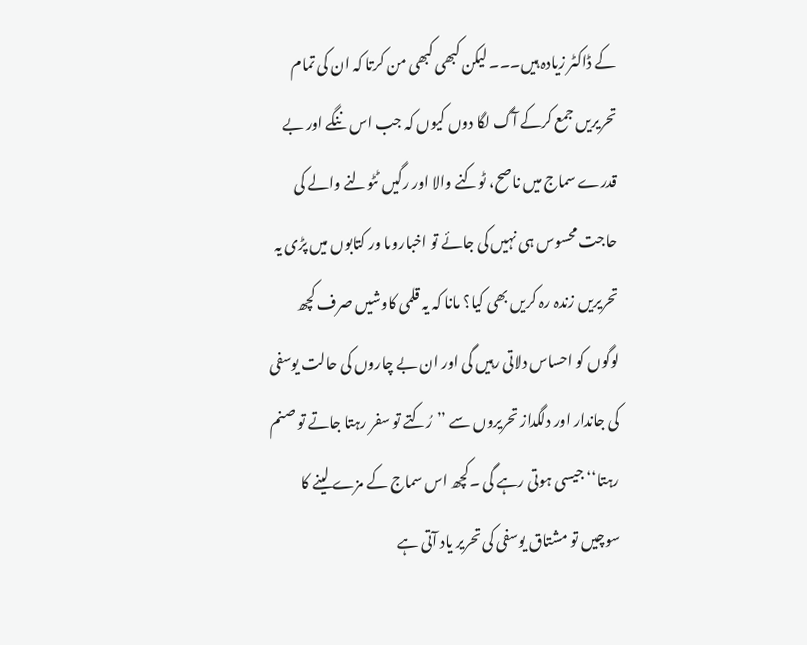کے ڈاکٹر زیادہ ہیں۔۔۔ لیکن کبھی کبھی من کرتا کہ ان کی تمام تحریریں جمع کرکے آگ لگا دوں کیوں کہ جب اس ننگے اور بے قدرے سماج میں ناصح، ٹوکنے والا اور رگیں ٹٹولنے والے کی حاجت محسوس ہی نہیں کی جائے تو اخباروںا ور کتابوں میں پڑی یہ تحریریں زندہ رہ کریں بھی کیا؟ مانا کہ یہ قلمی کاوشیں صرف کچھ لوگوں کو احساس دلاتی رہیں گی اور ان بے چاروں کی حالت یوسفی کی جاندار اور دلگداز تحریروں سے ’’رُکتے تو سفر رہتا جاتے تو صنم رہتا‘‘ جیسی ہوتی رہے گی ۔کچھ اس سماج کے مزے لینے کا سوچیں تو مشتاق یوسفی کی تحریر یاد آتی ہے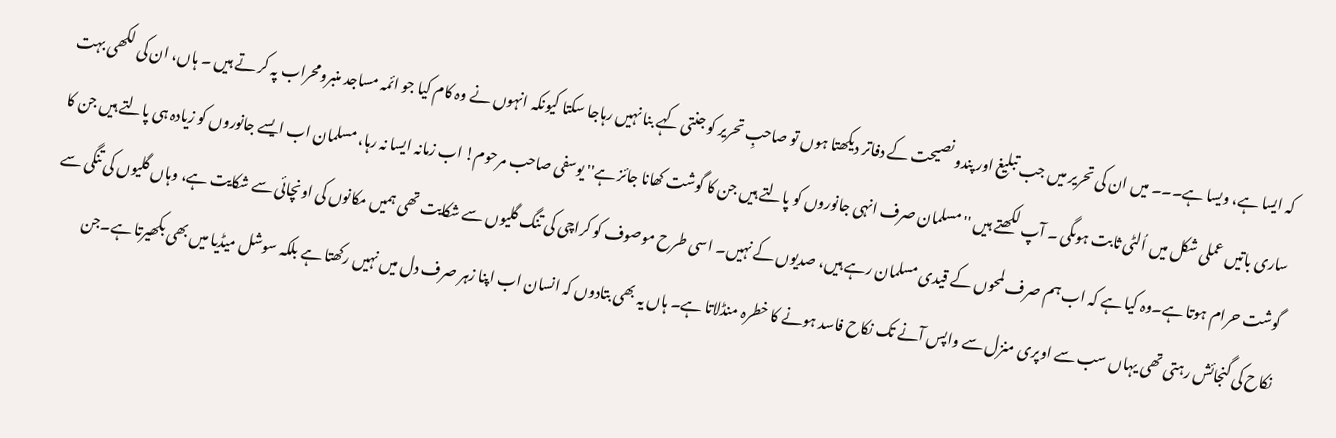کہ ایسا ہے، ویسا ہے۔۔۔ میں ان کی تحریر میں جب تبلیغ اور پندو نصیحت کے دفاتر دیکھتا ہوں تو صاحبِ تحریر کو جنتی کہے بنا نہیں رہاجا سکتا کیونکہ انہوں نے وہ کام کیا جو ائمہ مساجد منبرومحراب پہ کر تے ہیں ۔ ہاں، ان کی لکھی بہت ساری باتیں عملی شکل میں اُلٹی ثابت ہوںگی ۔ آپ لکھتے ہیں ''مسلمان صرف انہی جانوروں کو پالتے ہیں جن کا گوشت کھانا جائز ہے'' یوسفی صاحب مرحوم! اب زمانہ ایسا نہ رہا، مسلمان اب ایسے جانوروں کو زیادہ ہی پالتے ہیں جن کا گوشت حرام ہوتا ہے۔وہ کیا ہے کہ اب ہم صرف لمحوں کے قیدی مسلمان رہے ہیں، صدیوں کے نہیں۔ اسی طرح موصوف کو کراچی کی تنگ گلیوں سے شکایت تھی ہمیں مکانوں کی اونچائی سے شکایت ہے، وہاں گلیوں کی تنگی سے نکاح کی گنجائش رہتی تھی یہاں سب سے اوپری منزل سے واپس آنے تک نکاح فاسد ہونے کا خطرہ منڈلاتا ہے۔ ہاں یہ بھی بتادوں کہ انسان اب اپنا زہر صرف دل میں نہیں رکھتا ہے بلکہ سوشل میڈیا میں بھی بکھیرتا ہے۔جن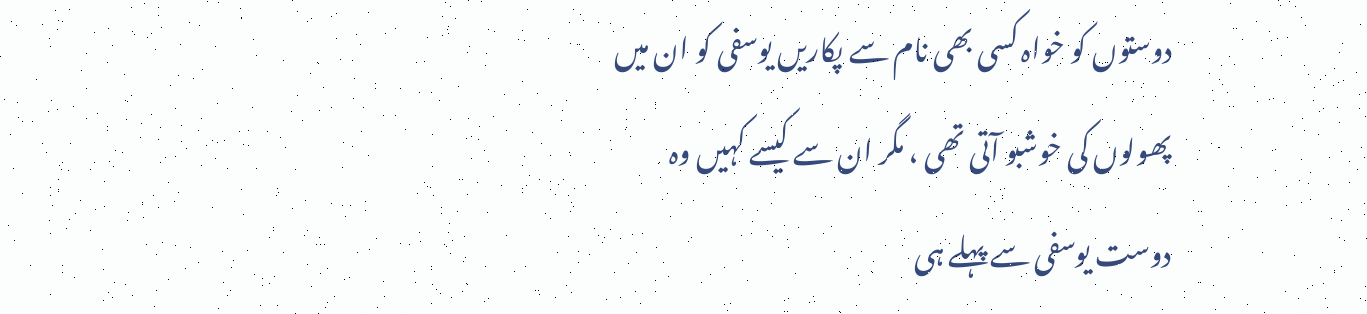دوستوں کو خواہ کسی بھی نام سے پکاریں یوسفی کو ان میں پھولوں کی خوشبو آتی تھی ، مگر ان سے کیسے کہیں وہ دوست یوسفی سے پہلے ہی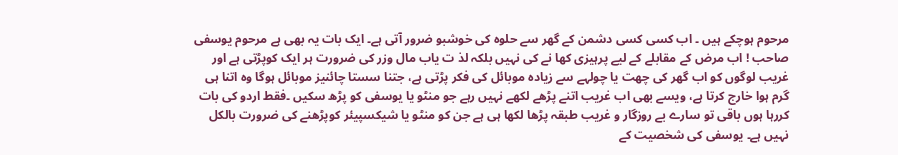مرحوم ہوچکے ہیں ۔ اب کسی کسی دشمن کے گھر سے حلوہ کی خوشبو ضرور آتی ہے۔ ایک بات یہ بھی ہے مرحوم یوسفی صاحب ! اب مرض کے مقابلے کے لیے پرہیزی کھا نے کی نہیں بلکہ لذ ت یاب مال وزر کی ضرورت ہر ایک کوپڑتی ہے اور غریب لوگوں کو اب گھر کی چھت یا چولہے سے زیادہ موبائل کی فکر پڑتی ہے، جتنا سستا چائنیز موبائل ہوگا وہ اتنا ہی گرم ہوا خارج کرتا ہے، ویسے بھی اب غریب اتنے پڑھے لکھے نہیں رہے جو منٹو یا یوسفی کو پڑھ سکیں ۔فقط اردو کی بات کررہا ہوں باقی تو سارے بے روزگار و غریب طبقہ پڑھا لکھا ہی ہے جن کو منٹو یا شیکسپیئر کوپڑھنے کی ضرورت بالکل نہیں ہے۔ یوسفی کی شخصیت کے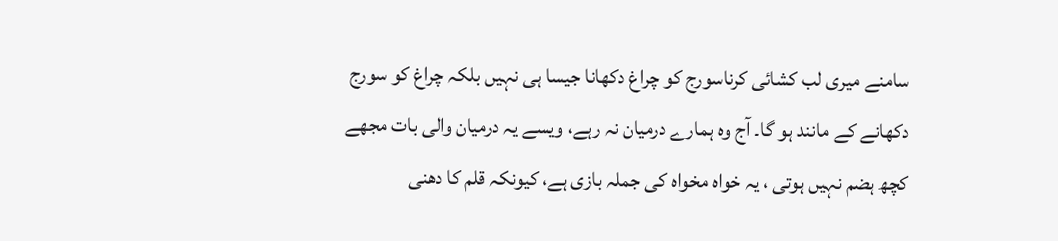سامنے میری لب کشائی کرناسورج کو چراغ دکھانا جیسا ہی نہیں بلکہ چراغ کو سورج دکھانے کے مانند ہو گا۔ آج وہ ہمارے درمیان نہ رہے، ویسے یہ درمیان والی بات مجھے کچھ ہضم نہیں ہوتی ، یہ خواہ مخواہ کی جملہ بازی ہے، کیونکہ قلم کا دھنی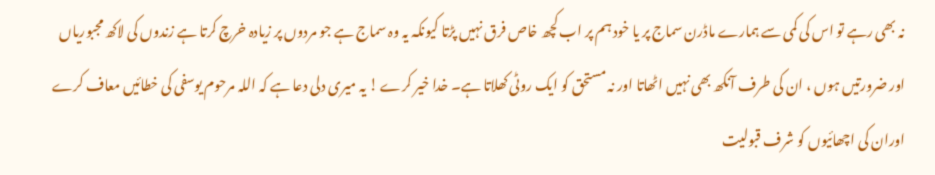نہ بھی رہے تو اس کی کمی سے ہمارے ماڈرن سماج پر یا خود ہم پر اب کچھ خاص فرق نہیں پڑتا کیونکہ یہ وہ سماج ہے جو مردوں پر زیادہ خرچ کرتا ہے زندوں کی لاکھ مجبوریاں اور ضرورتیں ہوں ، ان کی طرف آنکھ بھی نہیں اٹھاتا اور نہ مستحق کو ایک روٹی کھلاتا ہے۔ خدا خیر کرے ! یہ میری دلی دعا ہے کہ اللہ مرحوم یوسفی کی خطائیں معاف کرے اوران کی اچھائیوں کو شرف قبولیت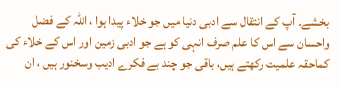بخشے۔ آپ کے انتقال سے ادبی دنیا میں جو خلاء پیدا ہوا ، اللہ کے فضل واحسان سے اس کا علم صرف انہی کو ہے جو ادبی زمین اور اس کے خلاء کی کماحقہ علمیت رکھتے ہیں، باقی جو چند بے فکرے ادیب وسخنور ہیں ، ان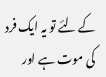کے لئے تو یہ ایک فرد کی موت ہے اور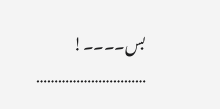بس۔۔۔۔!
…………………………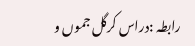رابطہ :دراس کرگل جموں و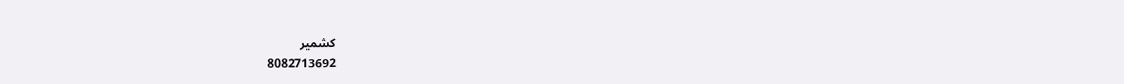کشمیر
8082713692